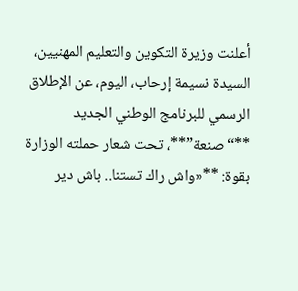أعلنت وزيرة التكوين والتعليم المهنيين، السيدة نسيمة إرحاب، اليوم، عن الإطلاق الرسمي للبرنامج الوطني الجديد **“صنعة”**، تحت شعار حملته الوزارة بقوة: **«واش راك تستنا.. باش دير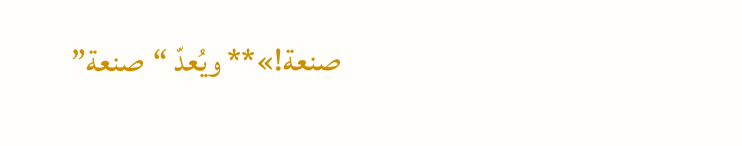صنعة!»** ويُعدّ “صنعة”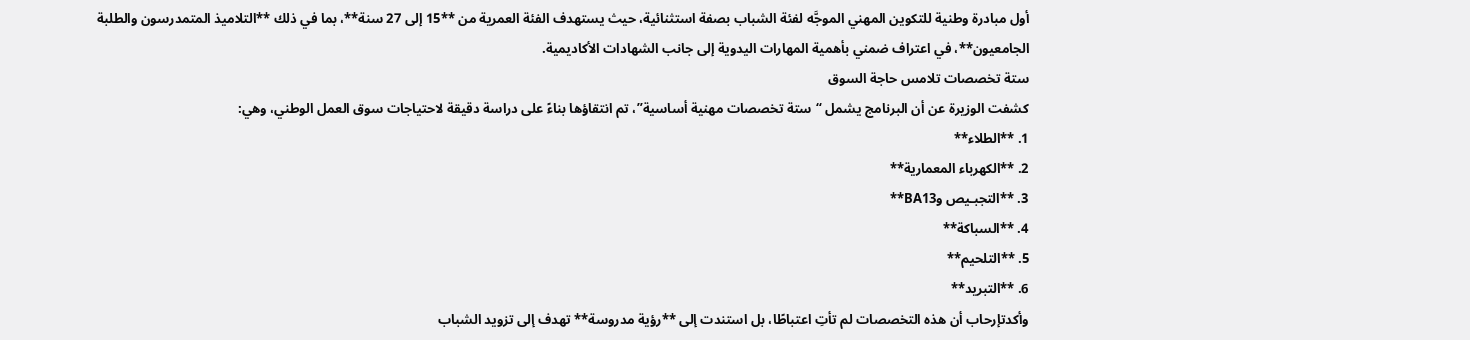أول مبادرة وطنية للتكوين المهني الموجَّه لفئة الشباب بصفة استثنائية، حيث يستهدف الفئة العمرية من **15 إلى 27 سنة**، بما في ذلك **التلاميذ المتمدرسون والطلبة الجامعيون**، في اعتراف ضمني بأهمية المهارات اليدوية إلى جانب الشهادات الأكاديمية.
ستة تخصصات تلامس حاجة السوق
كشفت الوزيرة عن أن البرنامج يشمل “ستة تخصصات مهنية أساسية”، تم انتقاؤها بناءً على دراسة دقيقة لاحتياجات سوق العمل الوطني، وهي:
1. **الطلاء**
2. **الكهرباء المعمارية**
3. **التجبـيص وBA13**
4. **السباكة**
5. **التلحيم**
6. **التبريد**
وأكدتإرحاب أن هذه التخصصات لم تأتِ اعتباطًا، بل استندت إلى **رؤية مدروسة** تهدف إلى تزويد الشباب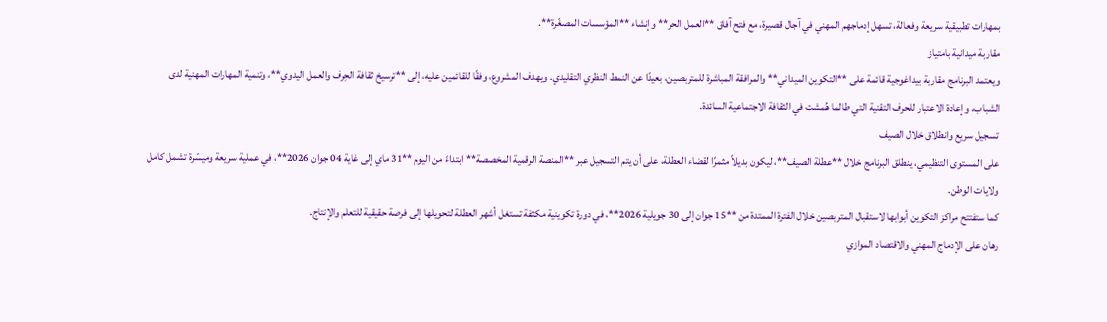بمهارات تطبيقية سريعة وفعالة، تسهل إدماجهم المهني في آجال قصيرة، مع فتح آفاق **العمل الحر** وإنشاء **المؤسسات المصغّرة**.
مقاربة ميدانية بامتياز
ويعتمد البرنامج مقاربة بيداغوجية قائمة على **التكوين الميداني** والمرافقة المباشرة للمتربصين، بعيدًا عن النمط النظري التقليدي. ويهدف المشروع، وفقًا للقائمين عليه، إلى **ترسيخ ثقافة الحِرف والعمل اليدوي**، وتنمية المهارات المهنية لدى الشباب، وإعادة الاعتبار للحرف التقنية التي طالما هُمشت في الثقافة الاجتماعية السائدة.
تسجيل سريع وانطلاق خلال الصيف
على المستوى التنظيمي، ينطلق البرنامج خلال **عطلة الصيف**، ليكون بديلاً مثمرًا لقضاء العطلة، على أن يتم التسجيل عبر **المنصة الرقمية المخصصة** ابتداءً من اليوم **31 ماي إلى غاية 04 جوان 2026**، في عملية سريعة وميسّرة تشمل كامل ولايات الوطن.
كما ستفتتح مراكز التكوين أبوابها لاستقبال المتربصين خلال الفترة الممتدة من **15 جوان إلى 30 جويلية 2026**، في دورة تكوينية مكثفة تستغل أشهر العطلة لتحويلها إلى فرصة حقيقية للتعلم والإنتاج.
رهان على الإدماج المهني والاقتصاد الموازي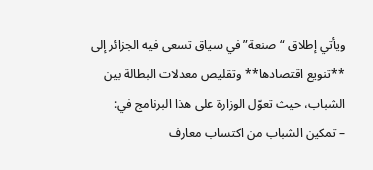ويأتي إطلاق “صنعة” في سياق تسعى فيه الجزائر إلى **تنويع اقتصادها** وتقليص معدلات البطالة بين الشباب، حيث تعوّل الوزارة على هذا البرنامج في:
– تمكين الشباب من اكتساب معارف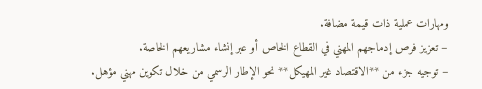ومهارات عملية ذات قيمة مضافة.
– تعزيز فرص إدماجهم المهني في القطاع الخاص أو عبر إنشاء مشاريعهم الخاصة.
– توجيه جزء من **الاقتصاد غير المهيكل** نحو الإطار الرسمي من خلال تكوين مهني مؤهل.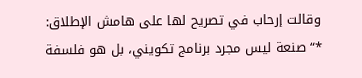وقالت إرحاب في تصريح لها على هامش الإطلاق: *“صنعة ليس مجرد برنامج تكويني، بل هو فلسفة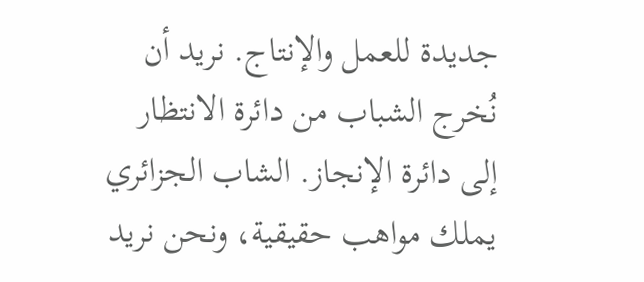جديدة للعمل والإنتاج. نريد أن نُخرج الشباب من دائرة الانتظار إلى دائرة الإنجاز. الشاب الجزائري يملك مواهب حقيقية، ونحن نريد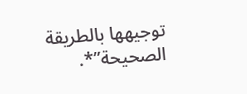توجيهها بالطريقة الصحيحة”*.